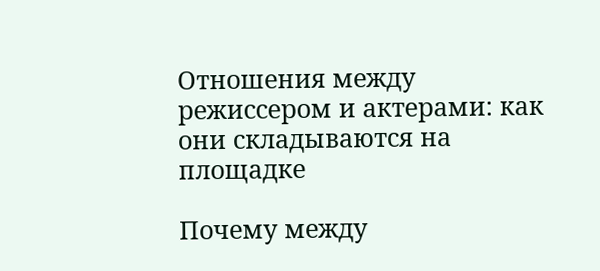Отношения между режиссером и актерами: как они складываются на площадке

Почему между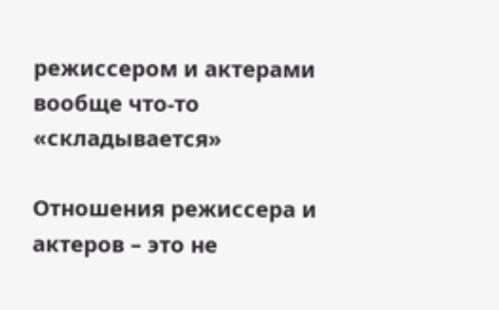режиссером и актерами вообще что‑то «складывается»

Отношения режиссера и актеров – это не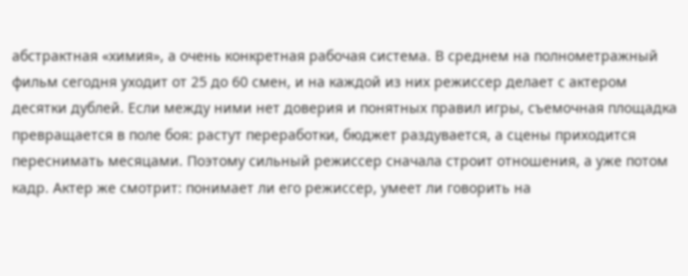абстрактная «химия», а очень конкретная рабочая система. В среднем на полнометражный фильм сегодня уходит от 25 до 60 смен, и на каждой из них режиссер делает с актером десятки дублей. Если между ними нет доверия и понятных правил игры, съемочная площадка превращается в поле боя: растут переработки, бюджет раздувается, а сцены приходится переснимать месяцами. Поэтому сильный режиссер сначала строит отношения, а уже потом кадр. Актер же смотрит: понимает ли его режиссер, умеет ли говорить на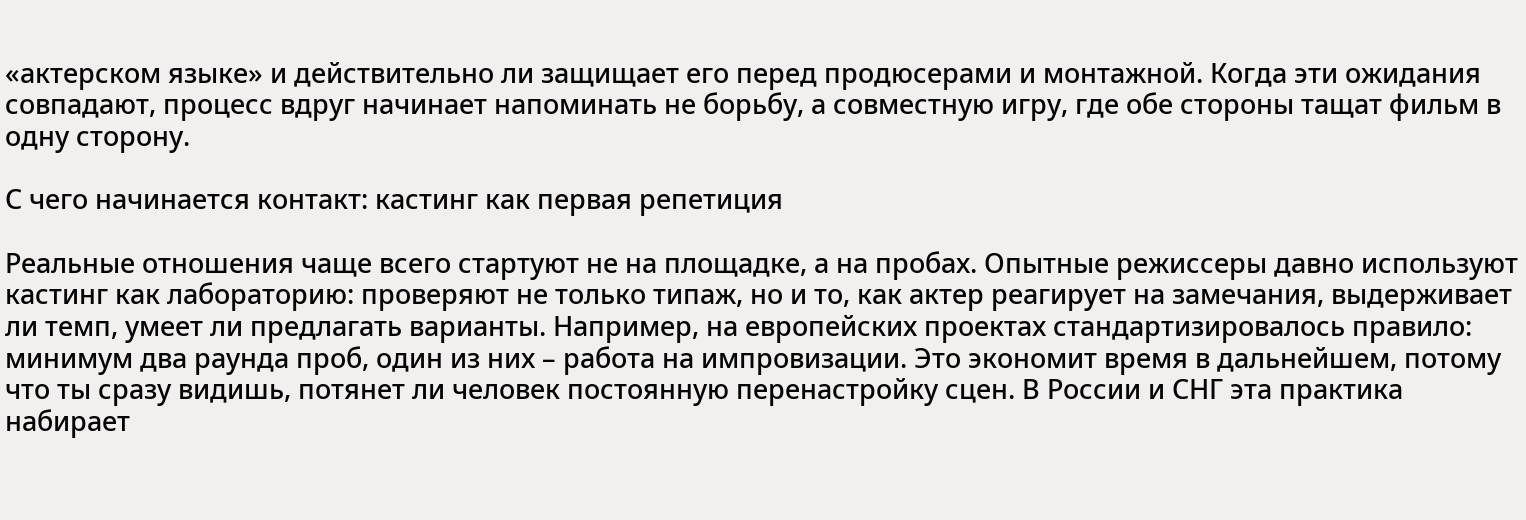«актерском языке» и действительно ли защищает его перед продюсерами и монтажной. Когда эти ожидания совпадают, процесс вдруг начинает напоминать не борьбу, а совместную игру, где обе стороны тащат фильм в одну сторону.

С чего начинается контакт: кастинг как первая репетиция

Реальные отношения чаще всего стартуют не на площадке, а на пробах. Опытные режиссеры давно используют кастинг как лабораторию: проверяют не только типаж, но и то, как актер реагирует на замечания, выдерживает ли темп, умеет ли предлагать варианты. Например, на европейских проектах стандартизировалось правило: минимум два раунда проб, один из них – работа на импровизации. Это экономит время в дальнейшем, потому что ты сразу видишь, потянет ли человек постоянную перенастройку сцен. В России и СНГ эта практика набирает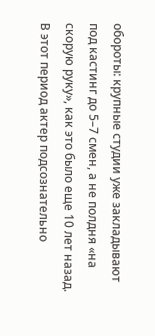обороты: крупные студии уже закладывают под кастинг до 5–7 смен, а не полдня «на скорую руку», как это было еще 10 лет назад. В этот период актер подсознательно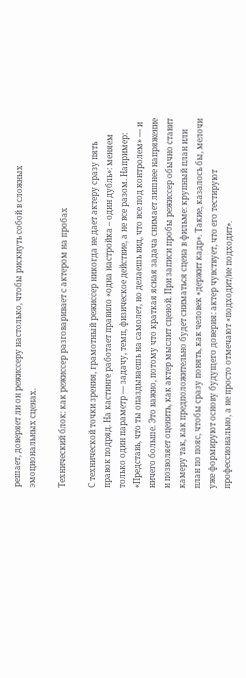решает, доверяет ли он режиссеру настолько, чтобы рискнуть собой в сложных эмоциональных сценах.

Технический блок: как режиссер разговаривает с актером на пробах

С технической точки зрения, грамотный режиссер никогда не дает актеру сразу пять правок подряд. На кастинге работает правило «одна настройка – один дубль»: меняем только один параметр — задачу, темп, физическое действие, а не все разом. Например: «Представь, что ты опаздываешь на самолет, но делаешь вид, что все под контролем» — и ничего больше. Это важно, потому что краткая ясная задача снимает лишнее напряжение и позволяет оценить, как актер мыслит сценой. При записи пробы режиссер обычно ставит камеру так, как предположительно будет сниматься сцена в фильме: крупный план или план по пояс, чтобы сразу понять, как человек «держит кадр». Такие, казалось бы, мелочи уже формируют основу будущего доверия: актер чувствует, что его тестируют профессионально, а не просто отмечают «подходит/не подходит».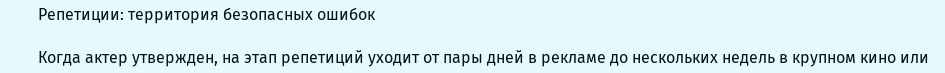Репетиции: территория безопасных ошибок

Когда актер утвержден, на этап репетиций уходит от пары дней в рекламе до нескольких недель в крупном кино или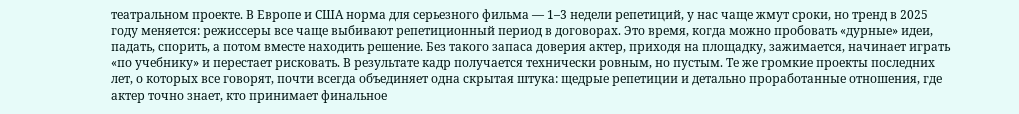театральном проекте. В Европе и США норма для серьезного фильма — 1–3 недели репетиций, у нас чаще жмут сроки, но тренд в 2025 году меняется: режиссеры все чаще выбивают репетиционный период в договорах. Это время, когда можно пробовать «дурные» идеи, падать, спорить, а потом вместе находить решение. Без такого запаса доверия актер, приходя на площадку, зажимается, начинает играть «по учебнику» и перестает рисковать. В результате кадр получается технически ровным, но пустым. Те же громкие проекты последних лет, о которых все говорят, почти всегда объединяет одна скрытая штука: щедрые репетиции и детально проработанные отношения, где актер точно знает, кто принимает финальное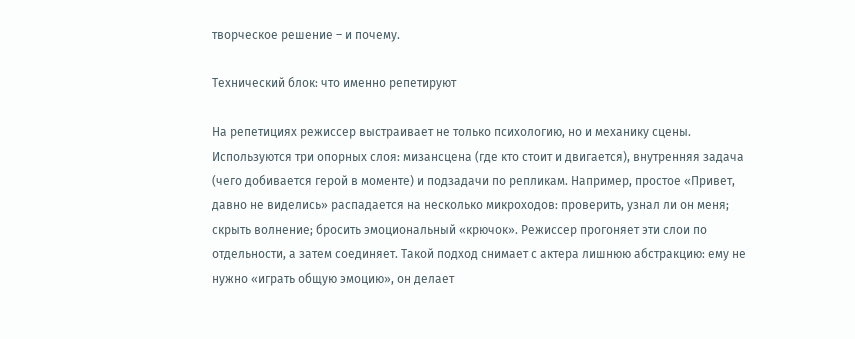творческое решение – и почему.

Технический блок: что именно репетируют

На репетициях режиссер выстраивает не только психологию, но и механику сцены. Используются три опорных слоя: мизансцена (где кто стоит и двигается), внутренняя задача (чего добивается герой в моменте) и подзадачи по репликам. Например, простое «Привет, давно не виделись» распадается на несколько микроходов: проверить, узнал ли он меня; скрыть волнение; бросить эмоциональный «крючок». Режиссер прогоняет эти слои по отдельности, а затем соединяет. Такой подход снимает с актера лишнюю абстракцию: ему не нужно «играть общую эмоцию», он делает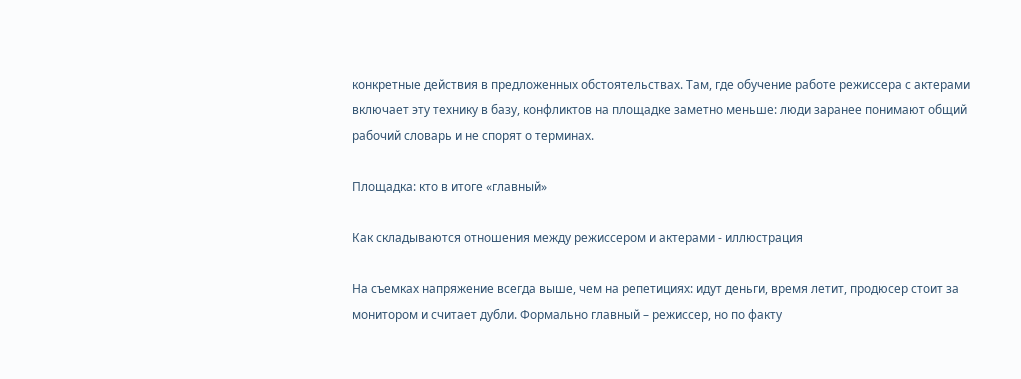конкретные действия в предложенных обстоятельствах. Там, где обучение работе режиссера с актерами включает эту технику в базу, конфликтов на площадке заметно меньше: люди заранее понимают общий рабочий словарь и не спорят о терминах.

Площадка: кто в итоге «главный»

Как складываются отношения между режиссером и актерами - иллюстрация

На съемках напряжение всегда выше, чем на репетициях: идут деньги, время летит, продюсер стоит за монитором и считает дубли. Формально главный – режиссер, но по факту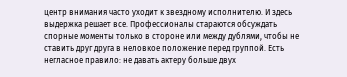центр внимания часто уходит к звездному исполнителю. И здесь выдержка решает все. Профессионалы стараются обсуждать спорные моменты только в стороне или между дублями, чтобы не ставить друг друга в неловкое положение перед группой. Есть негласное правило: не давать актеру больше двух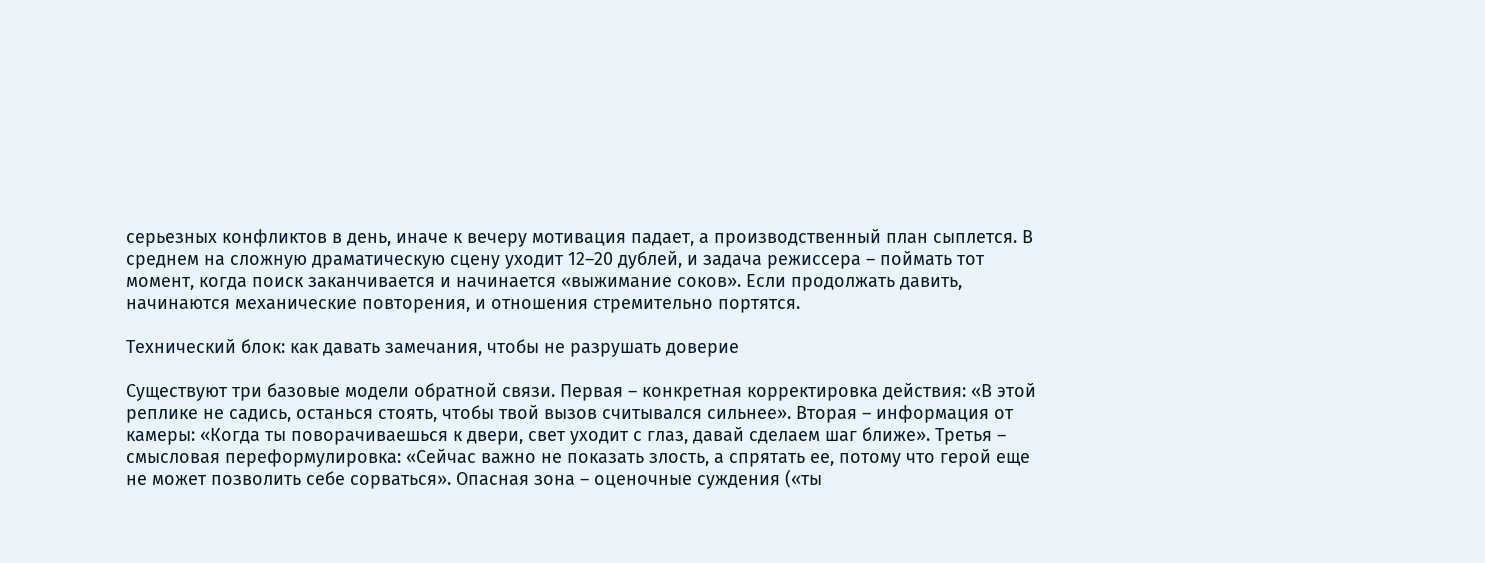серьезных конфликтов в день, иначе к вечеру мотивация падает, а производственный план сыплется. В среднем на сложную драматическую сцену уходит 12–20 дублей, и задача режиссера – поймать тот момент, когда поиск заканчивается и начинается «выжимание соков». Если продолжать давить, начинаются механические повторения, и отношения стремительно портятся.

Технический блок: как давать замечания, чтобы не разрушать доверие

Существуют три базовые модели обратной связи. Первая – конкретная корректировка действия: «В этой реплике не садись, останься стоять, чтобы твой вызов считывался сильнее». Вторая – информация от камеры: «Когда ты поворачиваешься к двери, свет уходит с глаз, давай сделаем шаг ближе». Третья – смысловая переформулировка: «Сейчас важно не показать злость, а спрятать ее, потому что герой еще не может позволить себе сорваться». Опасная зона – оценочные суждения («ты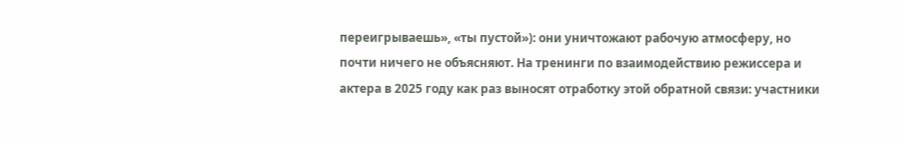переигрываешь», «ты пустой»): они уничтожают рабочую атмосферу, но почти ничего не объясняют. На тренинги по взаимодействию режиссера и актера в 2025 году как раз выносят отработку этой обратной связи: участники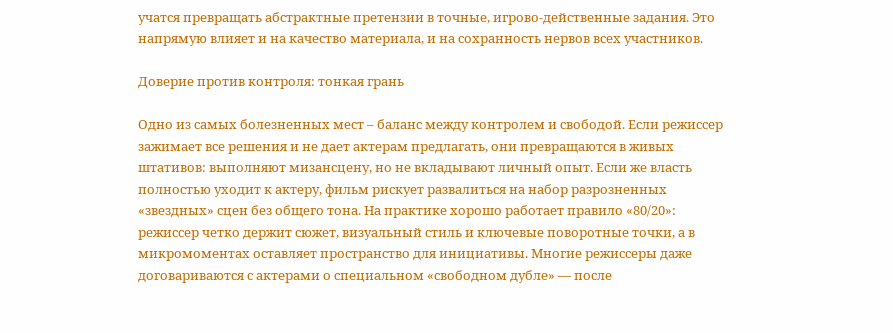учатся превращать абстрактные претензии в точные, игрово‑действенные задания. Это напрямую влияет и на качество материала, и на сохранность нервов всех участников.

Доверие против контроля: тонкая грань

Одно из самых болезненных мест – баланс между контролем и свободой. Если режиссер зажимает все решения и не дает актерам предлагать, они превращаются в живых штативов: выполняют мизансцену, но не вкладывают личный опыт. Если же власть полностью уходит к актеру, фильм рискует развалиться на набор разрозненных «звездных» сцен без общего тона. На практике хорошо работает правило «80/20»: режиссер четко держит сюжет, визуальный стиль и ключевые поворотные точки, а в микромоментах оставляет пространство для инициативы. Многие режиссеры даже договариваются с актерами о специальном «свободном дубле» — после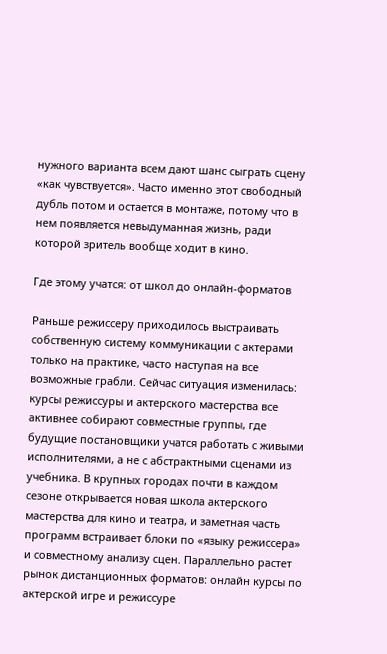нужного варианта всем дают шанс сыграть сцену «как чувствуется». Часто именно этот свободный дубль потом и остается в монтаже, потому что в нем появляется невыдуманная жизнь, ради которой зритель вообще ходит в кино.

Где этому учатся: от школ до онлайн‑форматов

Раньше режиссеру приходилось выстраивать собственную систему коммуникации с актерами только на практике, часто наступая на все возможные грабли. Сейчас ситуация изменилась: курсы режиссуры и актерского мастерства все активнее собирают совместные группы, где будущие постановщики учатся работать с живыми исполнителями, а не с абстрактными сценами из учебника. В крупных городах почти в каждом сезоне открывается новая школа актерского мастерства для кино и театра, и заметная часть программ встраивает блоки по «языку режиссера» и совместному анализу сцен. Параллельно растет рынок дистанционных форматов: онлайн курсы по актерской игре и режиссуре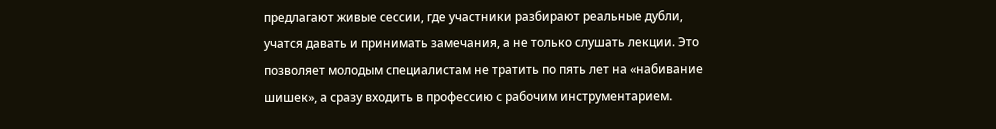предлагают живые сессии, где участники разбирают реальные дубли, учатся давать и принимать замечания, а не только слушать лекции. Это позволяет молодым специалистам не тратить по пять лет на «набивание шишек», а сразу входить в профессию с рабочим инструментарием.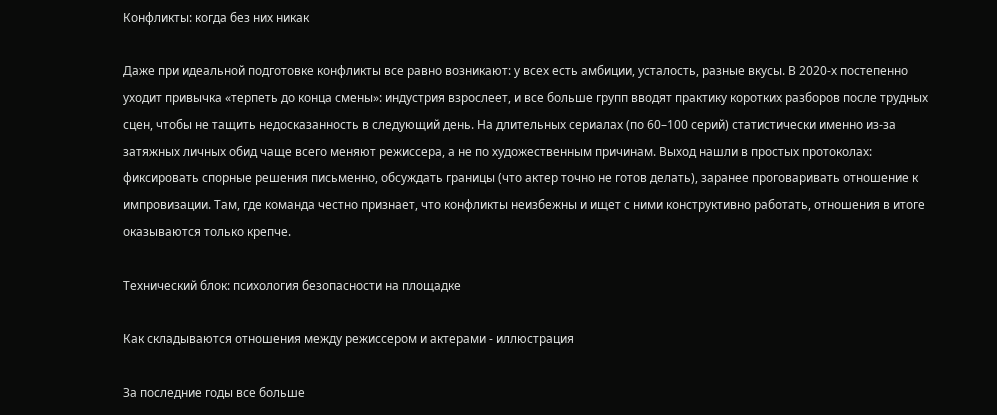Конфликты: когда без них никак

Даже при идеальной подготовке конфликты все равно возникают: у всех есть амбиции, усталость, разные вкусы. В 2020‑х постепенно уходит привычка «терпеть до конца смены»: индустрия взрослеет, и все больше групп вводят практику коротких разборов после трудных сцен, чтобы не тащить недосказанность в следующий день. На длительных сериалах (по 60–100 серий) статистически именно из‑за затяжных личных обид чаще всего меняют режиссера, а не по художественным причинам. Выход нашли в простых протоколах: фиксировать спорные решения письменно, обсуждать границы (что актер точно не готов делать), заранее проговаривать отношение к импровизации. Там, где команда честно признает, что конфликты неизбежны и ищет с ними конструктивно работать, отношения в итоге оказываются только крепче.

Технический блок: психология безопасности на площадке

Как складываются отношения между режиссером и актерами - иллюстрация

За последние годы все больше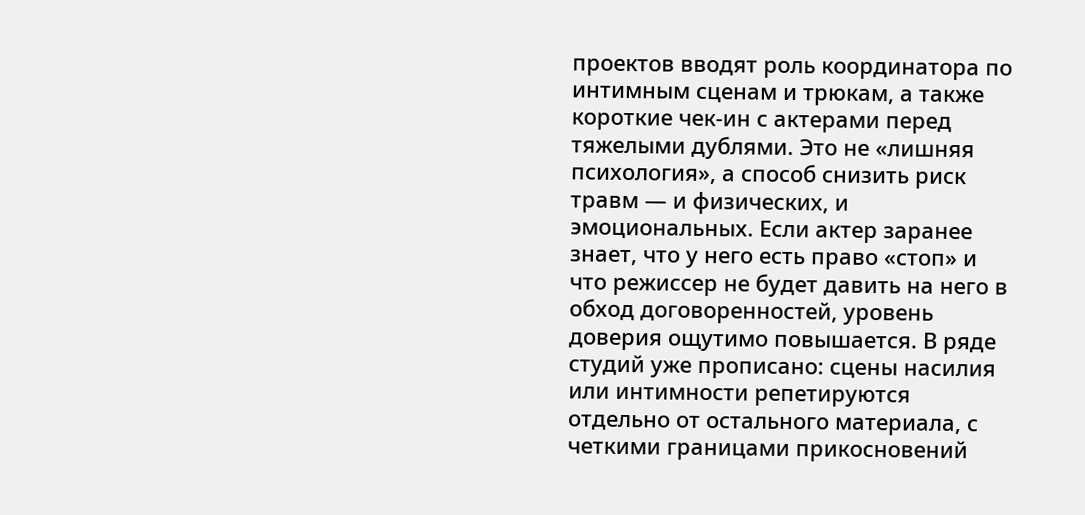проектов вводят роль координатора по интимным сценам и трюкам, а также короткие чек‑ин с актерами перед тяжелыми дублями. Это не «лишняя психология», а способ снизить риск травм — и физических, и эмоциональных. Если актер заранее знает, что у него есть право «стоп» и что режиссер не будет давить на него в обход договоренностей, уровень доверия ощутимо повышается. В ряде студий уже прописано: сцены насилия или интимности репетируются отдельно от остального материала, с четкими границами прикосновений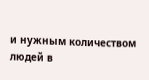и нужным количеством людей в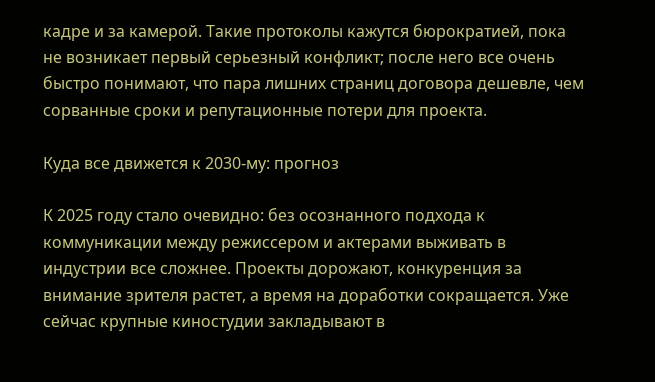кадре и за камерой. Такие протоколы кажутся бюрократией, пока не возникает первый серьезный конфликт; после него все очень быстро понимают, что пара лишних страниц договора дешевле, чем сорванные сроки и репутационные потери для проекта.

Куда все движется к 2030‑му: прогноз

К 2025 году стало очевидно: без осознанного подхода к коммуникации между режиссером и актерами выживать в индустрии все сложнее. Проекты дорожают, конкуренция за внимание зрителя растет, а время на доработки сокращается. Уже сейчас крупные киностудии закладывают в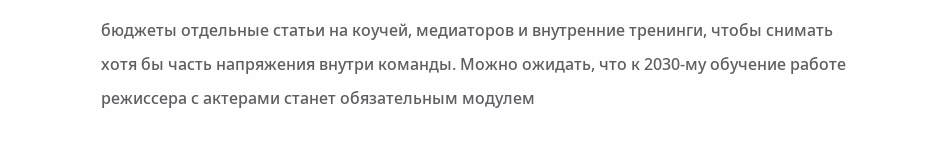бюджеты отдельные статьи на коучей, медиаторов и внутренние тренинги, чтобы снимать хотя бы часть напряжения внутри команды. Можно ожидать, что к 2030‑му обучение работе режиссера с актерами станет обязательным модулем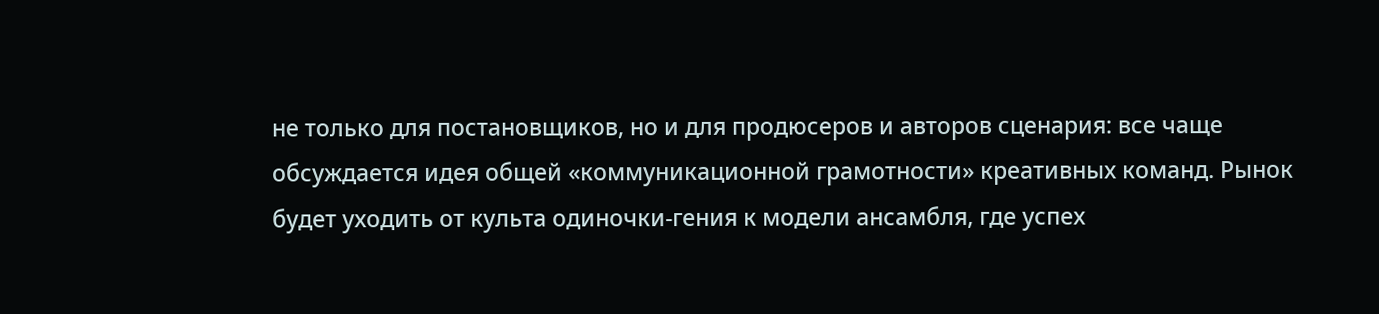не только для постановщиков, но и для продюсеров и авторов сценария: все чаще обсуждается идея общей «коммуникационной грамотности» креативных команд. Рынок будет уходить от культа одиночки‑гения к модели ансамбля, где успех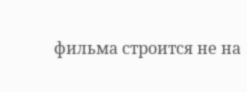фильма строится не на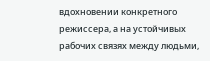вдохновении конкретного режиссера, а на устойчивых рабочих связях между людьми,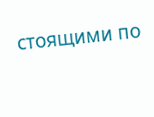стоящими по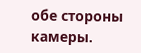обе стороны камеры.